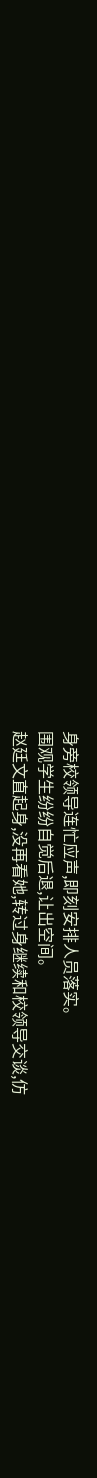身旁校领导连忙应声,即刻安排人员落实。
围观学生纷纷自觉后退,让出空间。
赵廷文直起身,没再看她,转过身继续和校领导交谈,仿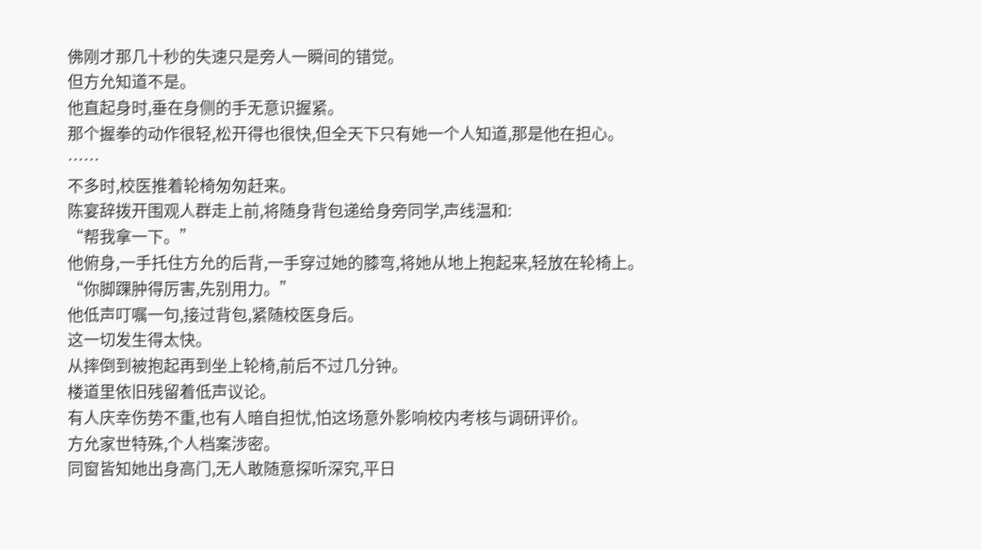佛刚才那几十秒的失速只是旁人一瞬间的错觉。
但方允知道不是。
他直起身时,垂在身侧的手无意识握紧。
那个握拳的动作很轻,松开得也很快,但全天下只有她一个人知道,那是他在担心。
……
不多时,校医推着轮椅匆匆赶来。
陈宴辞拨开围观人群走上前,将随身背包递给身旁同学,声线温和:
“帮我拿一下。”
他俯身,一手托住方允的后背,一手穿过她的膝弯,将她从地上抱起来,轻放在轮椅上。
“你脚踝肿得厉害,先别用力。”
他低声叮嘱一句,接过背包,紧随校医身后。
这一切发生得太快。
从摔倒到被抱起再到坐上轮椅,前后不过几分钟。
楼道里依旧残留着低声议论。
有人庆幸伤势不重,也有人暗自担忧,怕这场意外影响校内考核与调研评价。
方允家世特殊,个人档案涉密。
同窗皆知她出身高门,无人敢随意探听深究,平日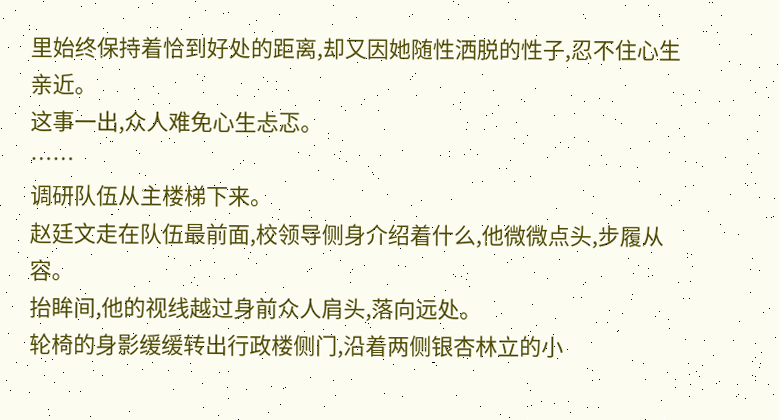里始终保持着恰到好处的距离,却又因她随性洒脱的性子,忍不住心生亲近。
这事一出,众人难免心生忐忑。
……
调研队伍从主楼梯下来。
赵廷文走在队伍最前面,校领导侧身介绍着什么,他微微点头,步履从容。
抬眸间,他的视线越过身前众人肩头,落向远处。
轮椅的身影缓缓转出行政楼侧门,沿着两侧银杏林立的小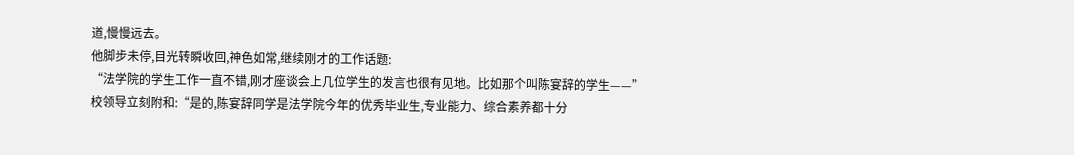道,慢慢远去。
他脚步未停,目光转瞬收回,神色如常,继续刚才的工作话题:
“法学院的学生工作一直不错,刚才座谈会上几位学生的发言也很有见地。比如那个叫陈宴辞的学生——”
校领导立刻附和:“是的,陈宴辞同学是法学院今年的优秀毕业生,专业能力、综合素养都十分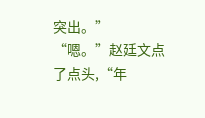突出。”
“嗯。”赵廷文点了点头,“年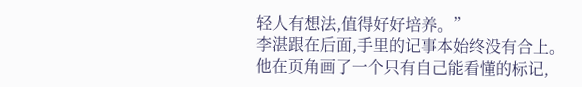轻人有想法,值得好好培养。”
李湛跟在后面,手里的记事本始终没有合上。
他在页角画了一个只有自己能看懂的标记,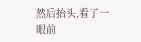然后抬头,看了一眼前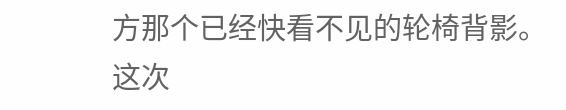方那个已经快看不见的轮椅背影。
这次